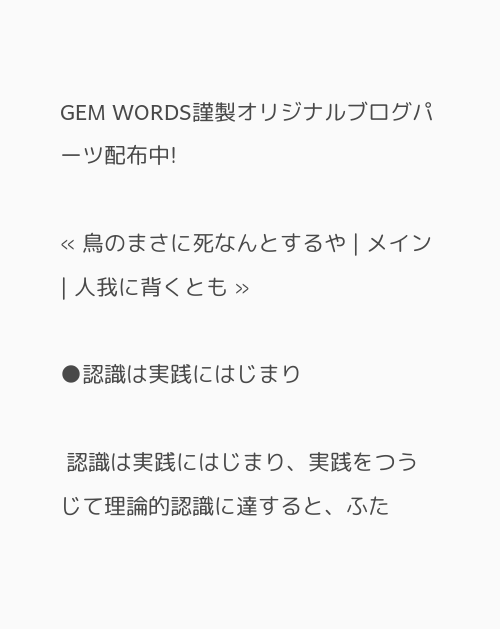GEM WORDS謹製オリジナルブログパーツ配布中!

« 鳥のまさに死なんとするや | メイン | 人我に背くとも »

●認識は実践にはじまり

 認識は実践にはじまり、実践をつうじて理論的認識に達すると、ふた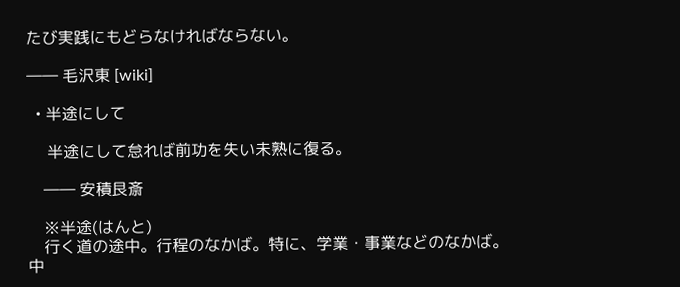たび実践にもどらなければならない。

―― 毛沢東 [wiki]

  • 半途にして

     半途にして怠れば前功を失い未熟に復る。

    ―― 安積艮斎

    ※半途(はんと)
    行く道の途中。行程のなかば。特に、学業・事業などのなかば。中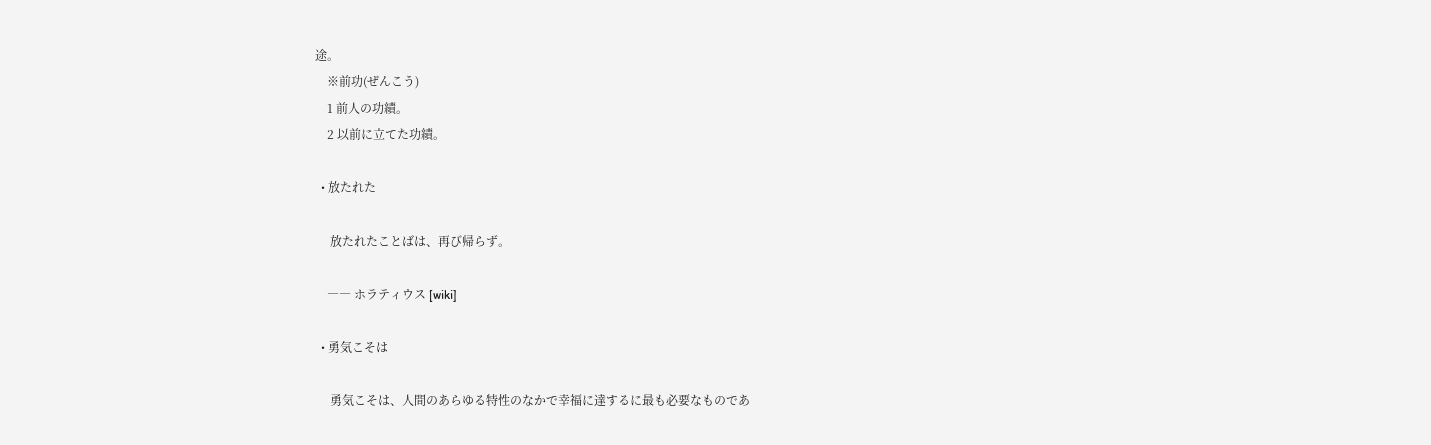途。
    ※前功(ぜんこう)
    1 前人の功績。
    2 以前に立てた功績。

  • 放たれた

     放たれたことばは、再び帰らず。

    ―― ホラティウス [wiki]

  • 勇気こそは

     勇気こそは、人間のあらゆる特性のなかで幸福に達するに最も必要なものであ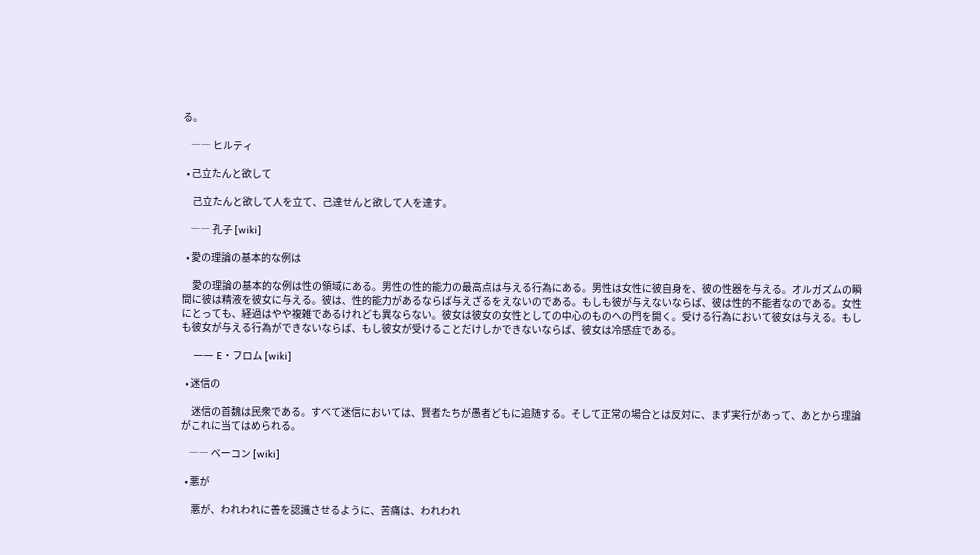る。

    ―― ヒルティ

  • 己立たんと欲して

     己立たんと欲して人を立て、己達せんと欲して人を達す。

    ―― 孔子 [wiki]

  • 愛の理論の基本的な例は

     愛の理論の基本的な例は性の領域にある。男性の性的能力の最高点は与える行為にある。男性は女性に彼自身を、彼の性器を与える。オルガズムの瞬間に彼は精液を彼女に与える。彼は、性的能力があるならば与えざるをえないのである。もしも彼が与えないならば、彼は性的不能者なのである。女性にとっても、経過はやや複雑であるけれども異ならない。彼女は彼女の女性としての中心のものへの門を開く。受ける行為において彼女は与える。もしも彼女が与える行為ができないならば、もし彼女が受けることだけしかできないならば、彼女は冷感症である。

    ―― E・フロム [wiki]

  • 迷信の

     迷信の首魏は民衆である。すべて迷信においては、賢者たちが愚者どもに追随する。そして正常の場合とは反対に、まず実行があって、あとから理論がこれに当てはめられる。

    ―― ベーコン [wiki]

  • 悪が

     悪が、われわれに善を認識させるように、苦痛は、われわれ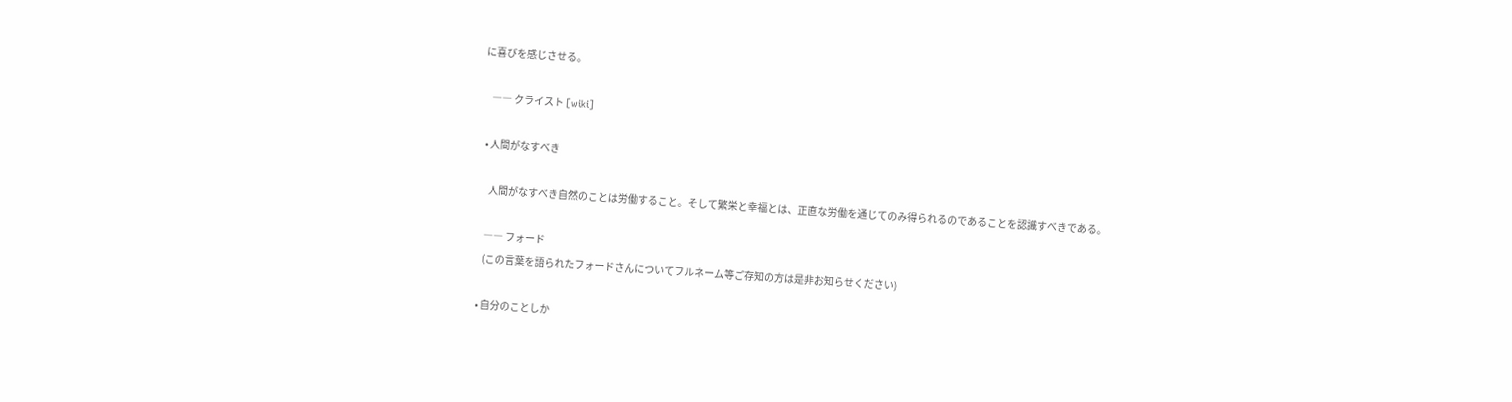に喜びを感じさせる。

    ―― クライスト [wiki]

  • 人間がなすべき

     人間がなすべき自然のことは労働すること。そして繁栄と幸福とは、正直な労働を通じてのみ得られるのであることを認識すべきである。

    ―― フォード
    (この言葉を語られたフォードさんについてフルネーム等ご存知の方は是非お知らせください)

  • 自分のことしか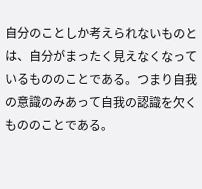自分のことしか考えられないものとは、自分がまったく見えなくなっているもののことである。つまり自我の意識のみあって自我の認識を欠くもののことである。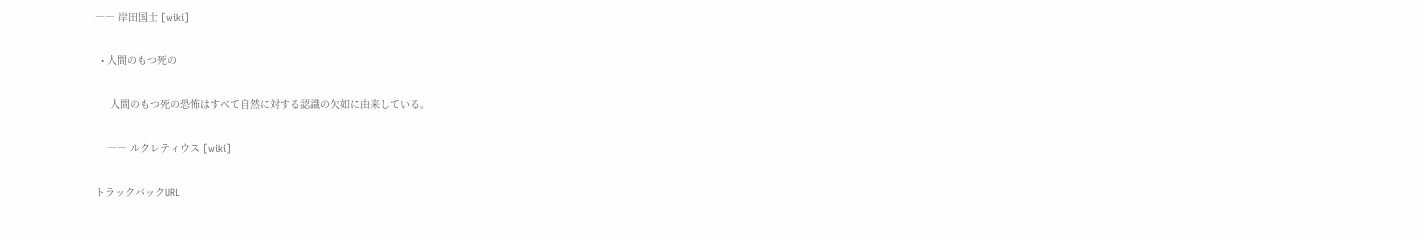―― 岸田国士 [wiki]

  • 人間のもつ死の

     人間のもつ死の恐怖はすべて自然に対する認識の欠如に由来している。

    ―― ルクレティウス [wiki]

トラックバックURL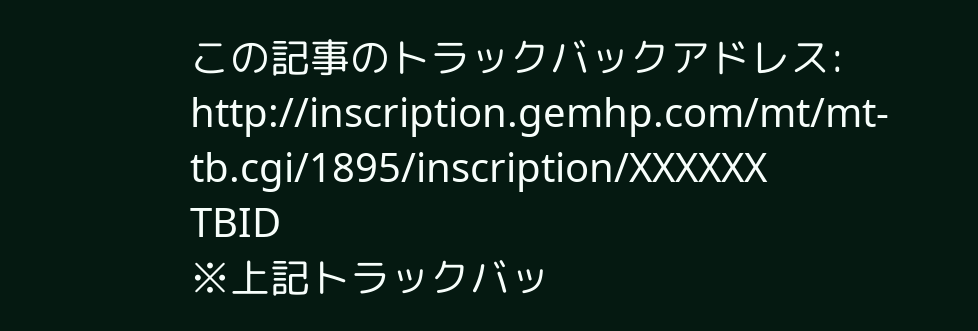この記事のトラックバックアドレス:
http://inscription.gemhp.com/mt/mt-tb.cgi/1895/inscription/XXXXXX
TBID
※上記トラックバッ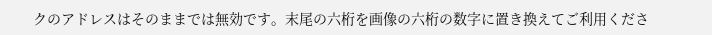クのアドレスはそのままでは無効です。末尾の六桁を画像の六桁の数字に置き換えてご利用くださ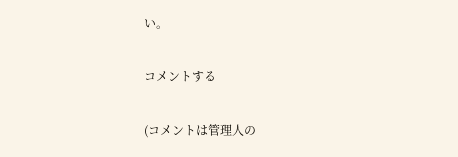い。

コメントする

(コメントは管理人の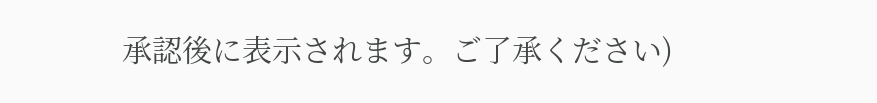承認後に表示されます。ご了承ください)